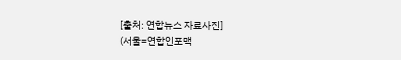[출처: 연합뉴스 자료사진]
(서울=연합인포맥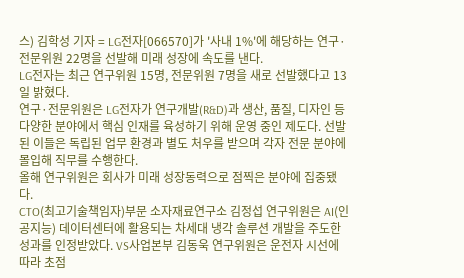스) 김학성 기자 = LG전자[066570]가 '사내 1%'에 해당하는 연구·전문위원 22명을 선발해 미래 성장에 속도를 낸다.
LG전자는 최근 연구위원 15명, 전문위원 7명을 새로 선발했다고 13일 밝혔다.
연구·전문위원은 LG전자가 연구개발(R&D)과 생산, 품질, 디자인 등 다양한 분야에서 핵심 인재를 육성하기 위해 운영 중인 제도다. 선발된 이들은 독립된 업무 환경과 별도 처우를 받으며 각자 전문 분야에 몰입해 직무를 수행한다.
올해 연구위원은 회사가 미래 성장동력으로 점찍은 분야에 집중됐다.
CTO(최고기술책임자)부문 소자재료연구소 김정섭 연구위원은 AI(인공지능) 데이터센터에 활용되는 차세대 냉각 솔루션 개발을 주도한 성과를 인정받았다. VS사업본부 김동욱 연구위원은 운전자 시선에 따라 초점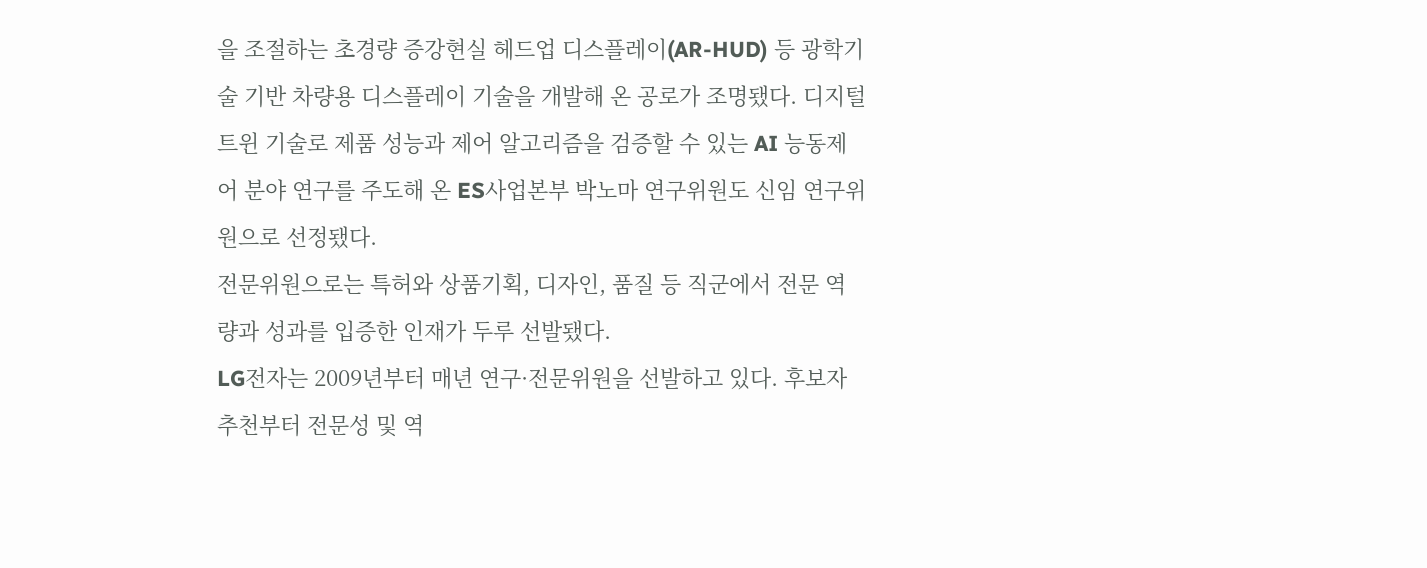을 조절하는 초경량 증강현실 헤드업 디스플레이(AR-HUD) 등 광학기술 기반 차량용 디스플레이 기술을 개발해 온 공로가 조명됐다. 디지털 트윈 기술로 제품 성능과 제어 알고리즘을 검증할 수 있는 AI 능동제어 분야 연구를 주도해 온 ES사업본부 박노마 연구위원도 신임 연구위원으로 선정됐다.
전문위원으로는 특허와 상품기획, 디자인, 품질 등 직군에서 전문 역량과 성과를 입증한 인재가 두루 선발됐다.
LG전자는 2009년부터 매년 연구·전문위원을 선발하고 있다. 후보자 추천부터 전문성 및 역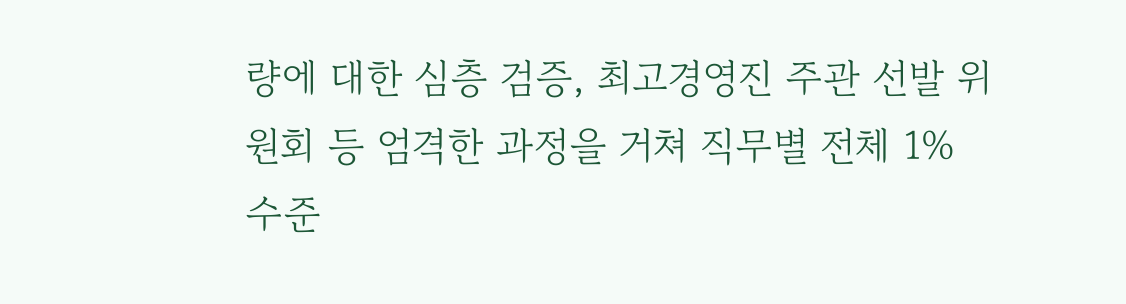량에 대한 심층 검증, 최고경영진 주관 선발 위원회 등 엄격한 과정을 거쳐 직무별 전체 1% 수준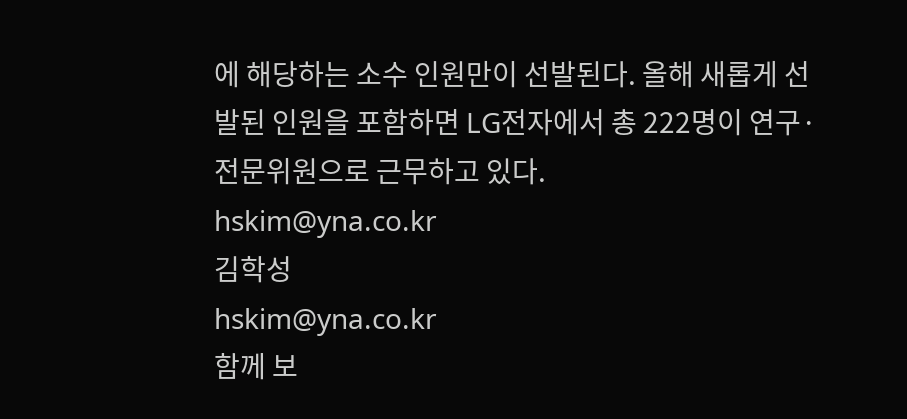에 해당하는 소수 인원만이 선발된다. 올해 새롭게 선발된 인원을 포함하면 LG전자에서 총 222명이 연구·전문위원으로 근무하고 있다.
hskim@yna.co.kr
김학성
hskim@yna.co.kr
함께 보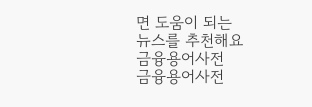면 도움이 되는
뉴스를 추천해요
금융용어사전
금융용어사전